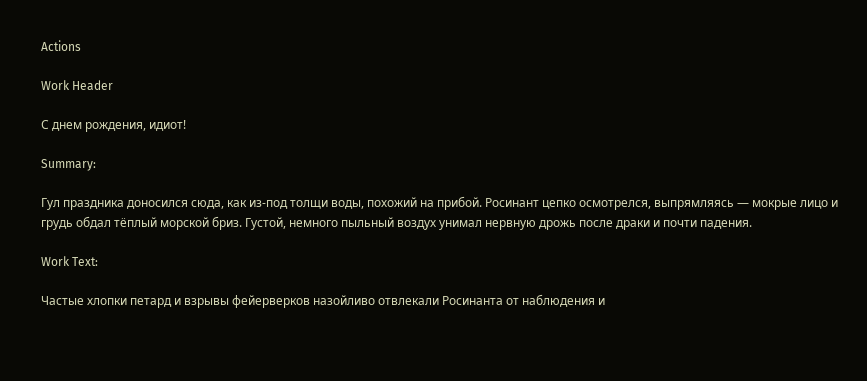Actions

Work Header

С днем рождения, идиот!

Summary:

Гул праздника доносился сюда, как из-под толщи воды, похожий на прибой. Росинант цепко осмотрелся, выпрямляясь — мокрые лицо и грудь обдал тёплый морской бриз. Густой, немного пыльный воздух унимал нервную дрожь после драки и почти падения.

Work Text:

Частые хлопки петард и взрывы фейерверков назойливо отвлекали Росинанта от наблюдения и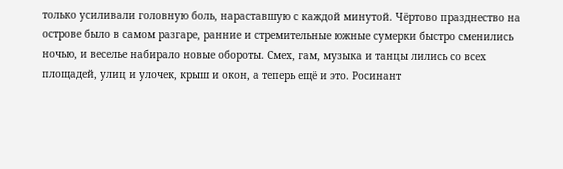только усиливали головную боль, нараставшую с каждой минутой. Чёртово празднество на острове было в самом разгаре, ранние и стремительные южные сумерки быстро сменились ночью, и веселье набирало новые обороты. Смех, гам, музыка и танцы лились со всех площадей, улиц и улочек, крыш и окон, а теперь ещё и это. Росинант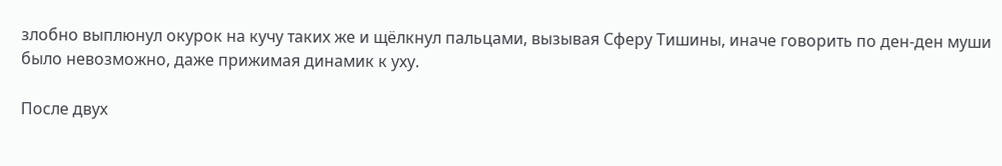злобно выплюнул окурок на кучу таких же и щёлкнул пальцами, вызывая Сферу Тишины, иначе говорить по ден-ден муши было невозможно, даже прижимая динамик к уху.

После двух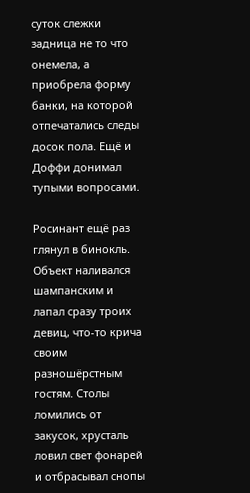суток слежки задница не то что онемела, а приобрела форму банки, на которой отпечатались следы досок пола. Ещё и Доффи донимал тупыми вопросами.

Росинант ещё раз глянул в бинокль. Объект наливался шампанским и лапал сразу троих девиц, что-то крича своим разношёрстным гостям. Столы ломились от закусок, хрусталь ловил свет фонарей и отбрасывал снопы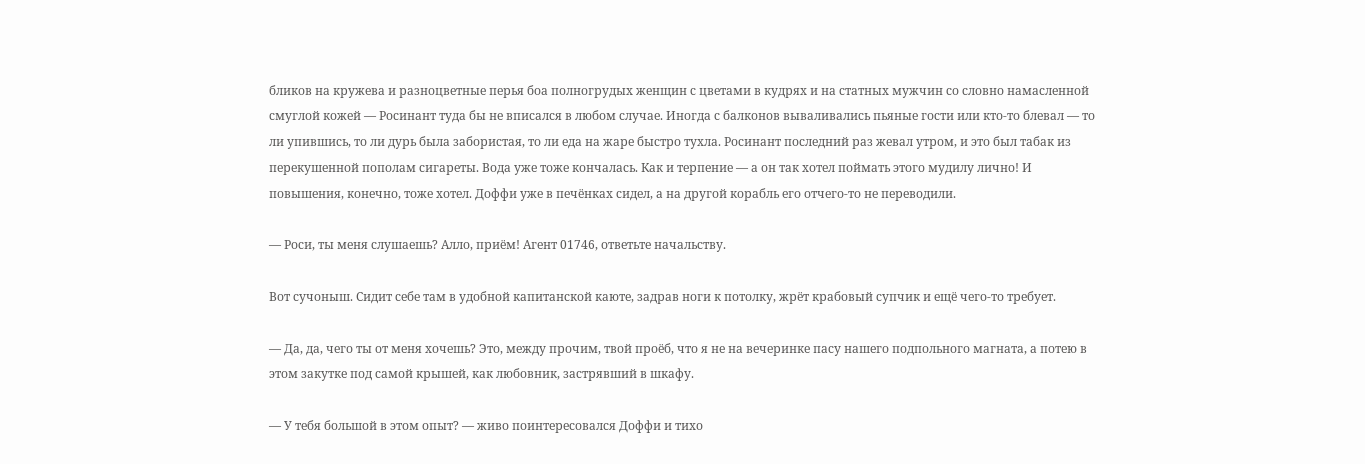бликов на кружева и разноцветные перья боа полногрудых женщин с цветами в кудрях и на статных мужчин со словно намасленной смуглой кожей — Росинант туда бы не вписался в любом случае. Иногда с балконов вываливались пьяные гости или кто-то блевал — то ли упившись, то ли дурь была забористая, то ли еда на жаре быстро тухла. Росинант последний раз жевал утром, и это был табак из перекушенной пополам сигареты. Вода уже тоже кончалась. Как и терпение — а он так хотел поймать этого мудилу лично! И повышения, конечно, тоже хотел. Доффи уже в печёнках сидел, а на другой корабль его отчего-то не переводили.

— Роси, ты меня слушаешь? Алло, приём! Агент 01746, ответьте начальству.

Вот сучоныш. Сидит себе там в удобной капитанской каюте, задрав ноги к потолку, жрёт крабовый супчик и ещё чего-то требует.

— Да, да, чего ты от меня хочешь? Это, между прочим, твой проёб, что я не на вечеринке пасу нашего подпольного магната, а потею в этом закутке под самой крышей, как любовник, застрявший в шкафу.

— У тебя большой в этом опыт? — живо поинтересовался Доффи и тихо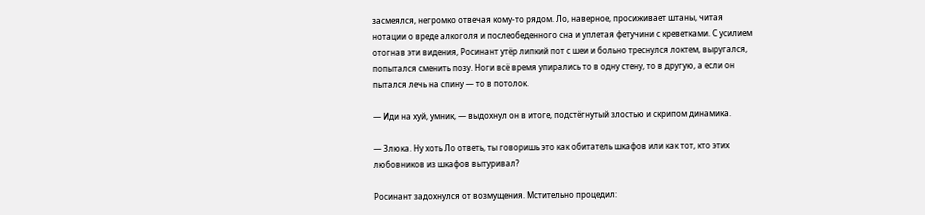засмеялся, негромко отвечая кому-то рядом. Ло, наверное, просиживает штаны, читая нотации о вреде алкоголя и послеобеденного сна и уплетая фетучини с креветками. С усилием отогнав эти видения, Росинант утёр липкий пот с шеи и больно треснулся локтем, выругался, попытался сменить позу. Ноги всё время упирались то в одну стену, то в другую, а если он пытался лечь на спину — то в потолок.

— Иди на хуй, умник, — выдохнул он в итоге, подстёгнутый злостью и скрипом динамика.

— Злюка. Ну хоть Ло ответь, ты говоришь это как обитатель шкафов или как тот, кто этих любовников из шкафов вытуривал?

Росинант задохнулся от возмущения. Мстительно процедил: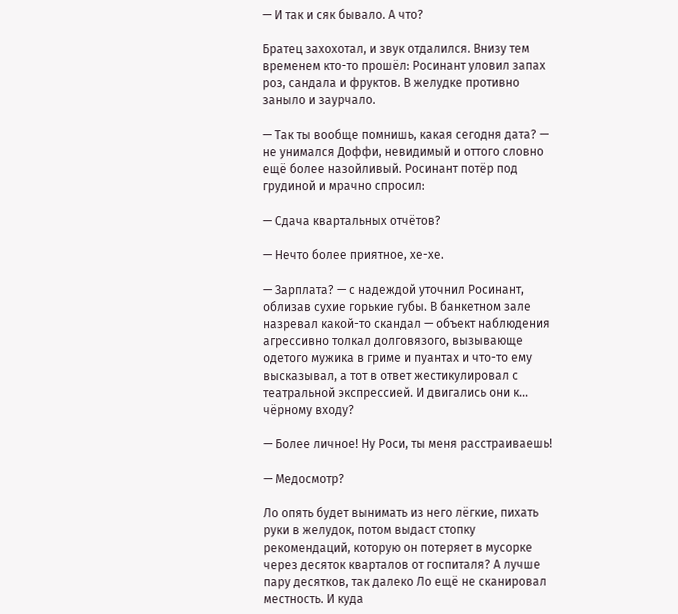— И так и сяк бывало. А что?

Братец захохотал, и звук отдалился. Внизу тем временем кто-то прошёл: Росинант уловил запах роз, сандала и фруктов. В желудке противно заныло и заурчало.

— Так ты вообще помнишь, какая сегодня дата? — не унимался Доффи, невидимый и оттого словно ещё более назойливый. Росинант потёр под грудиной и мрачно спросил:

— Сдача квартальных отчётов?

— Нечто более приятное, хе-хе.

— Зарплата? — с надеждой уточнил Росинант, облизав сухие горькие губы. В банкетном зале назревал какой-то скандал — объект наблюдения агрессивно толкал долговязого, вызывающе одетого мужика в гриме и пуантах и что-то ему высказывал, а тот в ответ жестикулировал с театральной экспрессией. И двигались они к… чёрному входу?

— Более личное! Ну Роси, ты меня расстраиваешь!

— Медосмотр?

Ло опять будет вынимать из него лёгкие, пихать руки в желудок, потом выдаст стопку рекомендаций, которую он потеряет в мусорке через десяток кварталов от госпиталя? А лучше пару десятков, так далеко Ло ещё не сканировал местность. И куда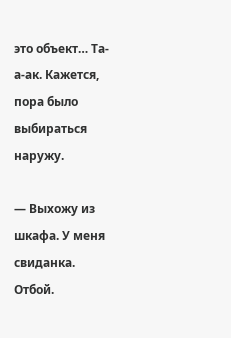это объект… Та-а-ак. Кажется, пора было выбираться наружу.

— Выхожу из шкафа. У меня свиданка. Отбой.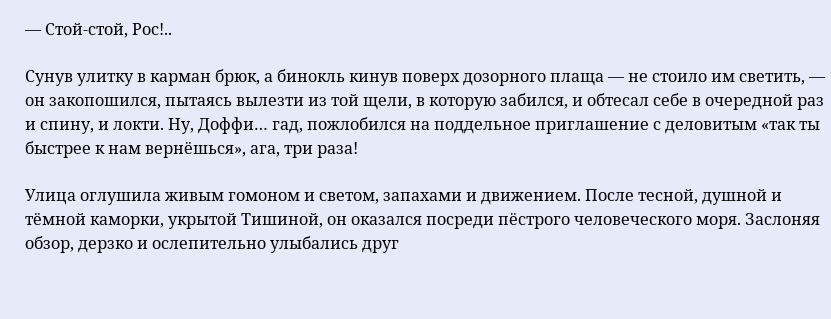— Стой-стой, Рос!..

Сунув улитку в карман брюк, а бинокль кинув поверх дозорного плаща — не стоило им светить, — он закопошился, пытаясь вылезти из той щели, в которую забился, и обтесал себе в очередной раз и спину, и локти. Ну, Доффи… гад, пожлобился на поддельное приглашение с деловитым «так ты быстрее к нам вернёшься», ага, три раза!

Улица оглушила живым гомоном и светом, запахами и движением. После тесной, душной и тёмной каморки, укрытой Тишиной, он оказался посреди пёстрого человеческого моря. Заслоняя обзор, дерзко и ослепительно улыбались друг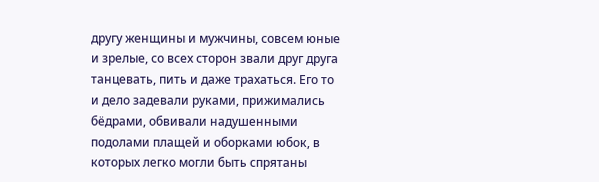другу женщины и мужчины, совсем юные и зрелые, со всех сторон звали друг друга танцевать, пить и даже трахаться. Его то и дело задевали руками, прижимались бёдрами, обвивали надушенными подолами плащей и оборками юбок, в которых легко могли быть спрятаны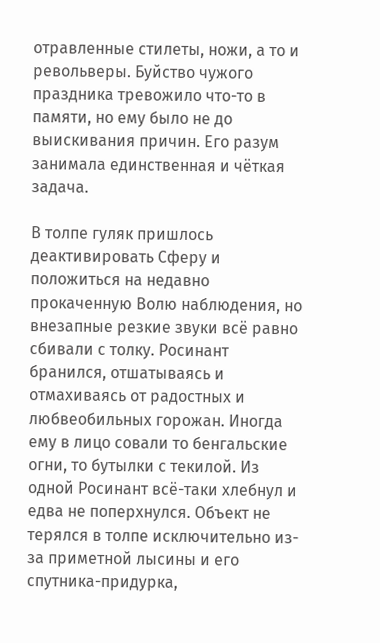отравленные стилеты, ножи, а то и револьверы. Буйство чужого праздника тревожило что-то в памяти, но ему было не до выискивания причин. Его разум занимала единственная и чёткая задача.

В толпе гуляк пришлось деактивировать Сферу и положиться на недавно прокаченную Волю наблюдения, но внезапные резкие звуки всё равно сбивали с толку. Росинант бранился, отшатываясь и отмахиваясь от радостных и любвеобильных горожан. Иногда ему в лицо совали то бенгальские огни, то бутылки с текилой. Из одной Росинант всё-таки хлебнул и едва не поперхнулся. Объект не терялся в толпе исключительно из-за приметной лысины и его спутника-придурка,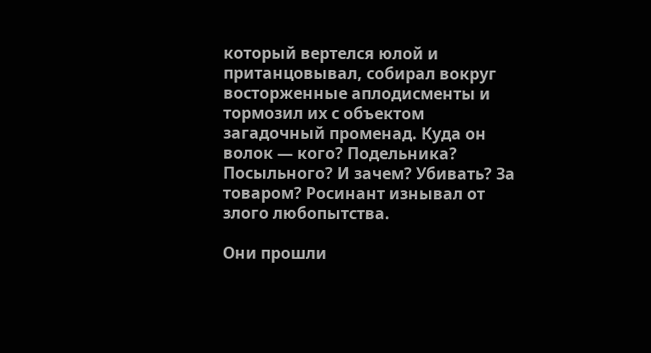который вертелся юлой и пританцовывал, собирал вокруг восторженные аплодисменты и тормозил их с объектом загадочный променад. Куда он волок — кого? Подельника? Посыльного? И зачем? Убивать? За товаром? Росинант изнывал от злого любопытства.

Они прошли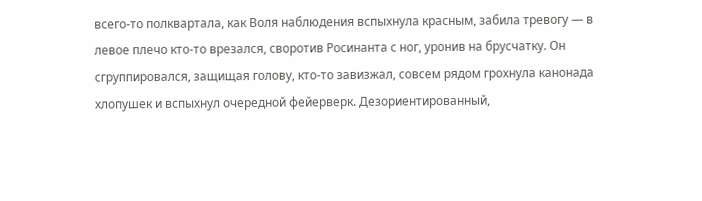всего-то полквартала, как Воля наблюдения вспыхнула красным, забила тревогу — в левое плечо кто-то врезался, своротив Росинанта с ног, уронив на брусчатку. Он сгруппировался, защищая голову, кто-то завизжал, совсем рядом грохнула канонада хлопушек и вспыхнул очередной фейерверк. Дезориентированный,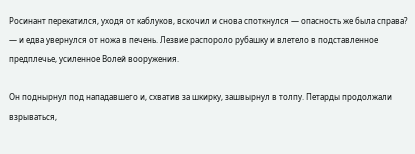Росинант перекатился, уходя от каблуков, вскочил и снова споткнулся — опасность же была справа? — и едва увернулся от ножа в печень. Лезвие распороло рубашку и влетело в подставленное предплечье, усиленное Волей вооружения.

Он поднырнул под нападавшего и, схватив за шкирку, зашвырнул в толпу. Петарды продолжали взрываться,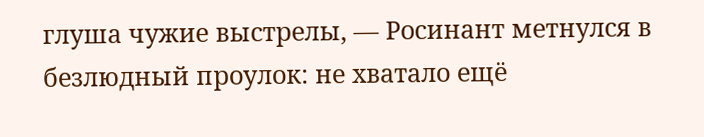глуша чужие выстрелы, — Росинант метнулся в безлюдный проулок: не хватало ещё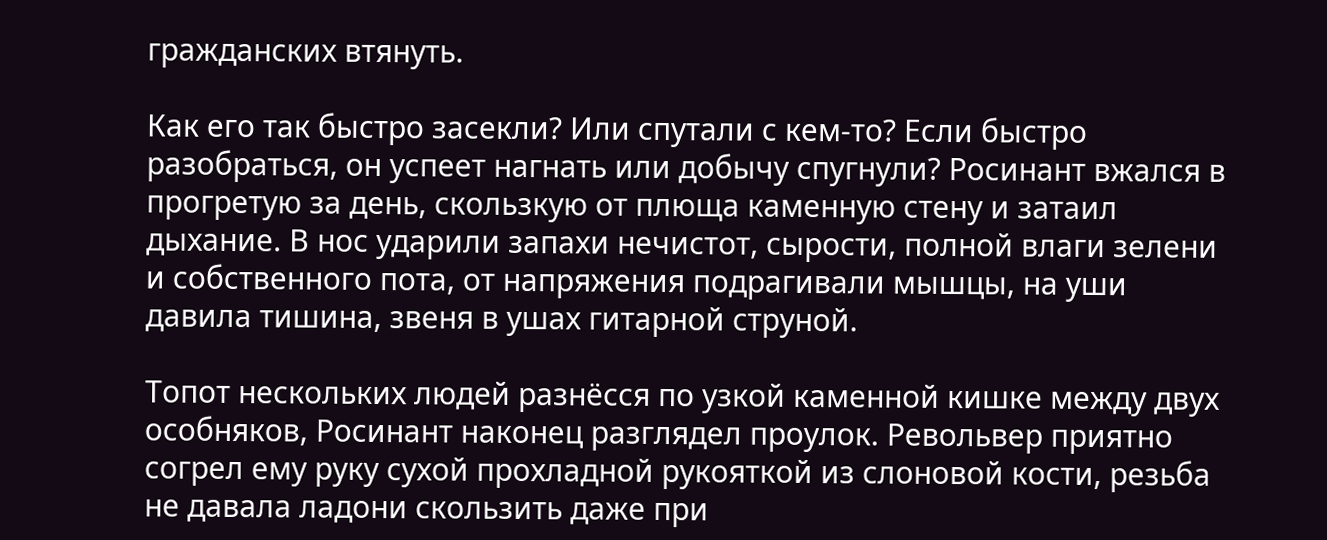гражданских втянуть.

Как его так быстро засекли? Или спутали с кем-то? Если быстро разобраться, он успеет нагнать или добычу спугнули? Росинант вжался в прогретую за день, скользкую от плюща каменную стену и затаил дыхание. В нос ударили запахи нечистот, сырости, полной влаги зелени и собственного пота, от напряжения подрагивали мышцы, на уши давила тишина, звеня в ушах гитарной струной.

Топот нескольких людей разнёсся по узкой каменной кишке между двух особняков, Росинант наконец разглядел проулок. Револьвер приятно согрел ему руку сухой прохладной рукояткой из слоновой кости, резьба не давала ладони скользить даже при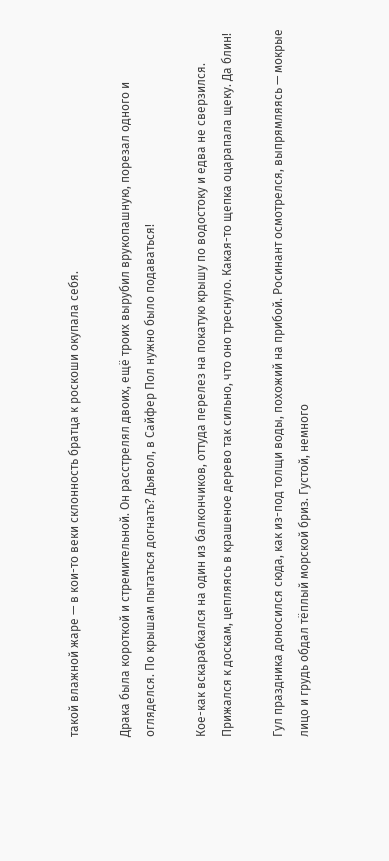такой влажной жаре — в кои-то веки склонность братца к роскоши окупала себя.

Драка была короткой и стремительной. Он расстрелял двоих, ещё троих вырубил врукопашную, порезал одного и огляделся. По крышам пытаться догнать? Дьявол, в Сайфер Пол нужно было подаваться!

Кое-как вскарабкался на один из балкончиков, оттуда перелез на покатую крышу по водостоку и едва не сверзился. Прижался к доскам, цепляясь в крашеное дерево так сильно, что оно треснуло. Какая-то щепка оцарапала щеку. Да блин!

Гул праздника доносился сюда, как из-под толщи воды, похожий на прибой. Росинант осмотрелся, выпрямляясь — мокрые лицо и грудь обдал тёплый морской бриз. Густой, немного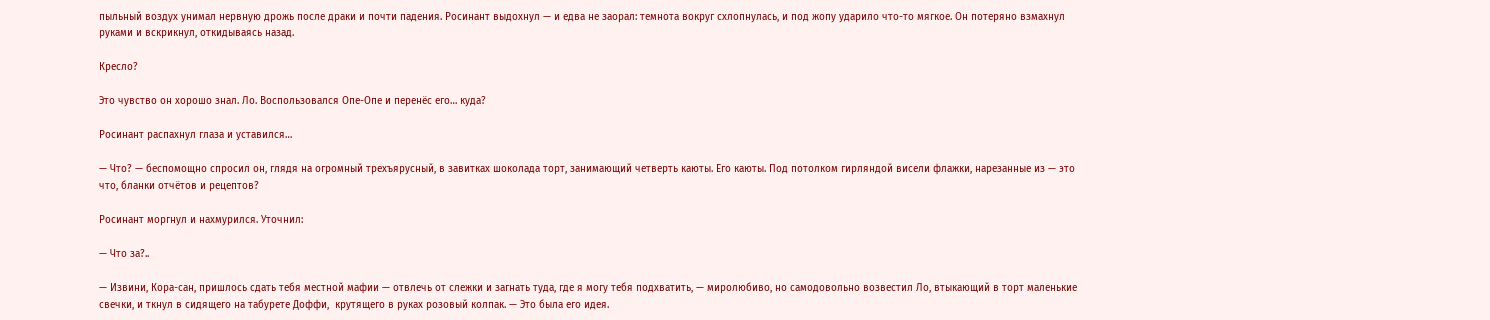пыльный воздух унимал нервную дрожь после драки и почти падения. Росинант выдохнул — и едва не заорал: темнота вокруг схлопнулась, и под жопу ударило что-то мягкое. Он потеряно взмахнул руками и вскрикнул, откидываясь назад.

Кресло?

Это чувство он хорошо знал. Ло. Воспользовался Опе-Опе и перенёс его… куда?

Росинант распахнул глаза и уставился…

— Что? — беспомощно спросил он, глядя на огромный трехъярусный, в завитках шоколада торт, занимающий четверть каюты. Его каюты. Под потолком гирляндой висели флажки, нарезанные из — это что, бланки отчётов и рецептов?

Росинант моргнул и нахмурился. Уточнил:

— Что за?..

— Извини, Кора-сан, пришлось сдать тебя местной мафии — отвлечь от слежки и загнать туда, где я могу тебя подхватить, — миролюбиво, но самодовольно возвестил Ло, втыкающий в торт маленькие свечки, и ткнул в сидящего на табурете Доффи,  крутящего в руках розовый колпак. — Это была его идея.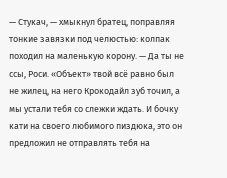— Стукач, — хмыкнул братец, поправляя тонкие завязки под челюстью: колпак походил на маленькую корону. — Да ты не ссы, Роси. «Объект» твой всё равно был не жилец, на него Крокодайл зуб точил, а мы устали тебя со слежки ждать. И бочку кати на своего любимого пиздюка, это он предложил не отправлять тебя на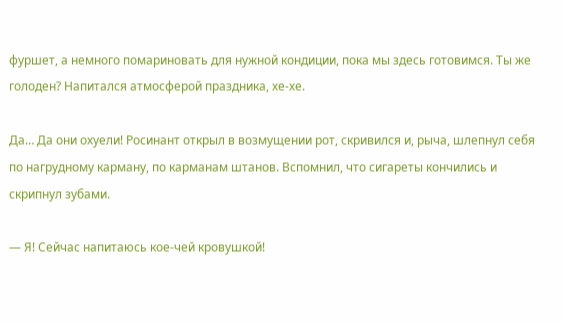фуршет, а немного помариновать для нужной кондиции, пока мы здесь готовимся. Ты же голоден? Напитался атмосферой праздника, хе-хе.

Да… Да они охуели! Росинант открыл в возмущении рот, скривился и, рыча, шлепнул себя по нагрудному карману, по карманам штанов. Вспомнил, что сигареты кончились и скрипнул зубами.

— Я! Сейчас напитаюсь кое-чей кровушкой!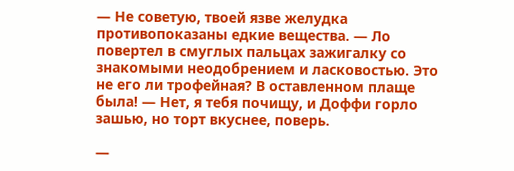— Не советую, твоей язве желудка противопоказаны едкие вещества. — Ло повертел в смуглых пальцах зажигалку со знакомыми неодобрением и ласковостью. Это не его ли трофейная? В оставленном плаще была! — Нет, я тебя почищу, и Доффи горло зашью, но торт вкуснее, поверь.

—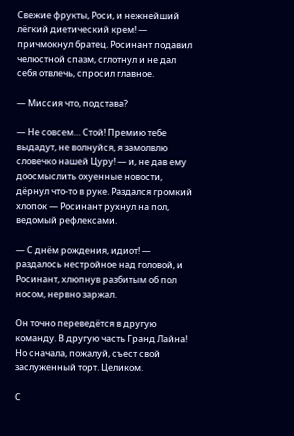Свежие фрукты, Роси, и нежнейший лёгкий диетический крем! — причмокнул братец. Росинант подавил челюстной спазм, сглотнул и не дал себя отвлечь, спросил главное.

— Миссия что, подстава?

— Не совсем… Стой! Премию тебе выдадут, не волнуйся, я замолвлю словечко нашей Цуру! — и, не дав ему доосмыслить охуенные новости, дёрнул что-то в руке. Раздался громкий хлопок — Росинант рухнул на пол, ведомый рефлексами.

— С днём рождения, идиот! — раздалось нестройное над головой, и Росинант, хлюпнув разбитым об пол носом, нервно заржал.

Он точно переведётся в другую команду. В другую часть Гранд Лайна! Но сначала, пожалуй, съест свой заслуженный торт. Целиком.

С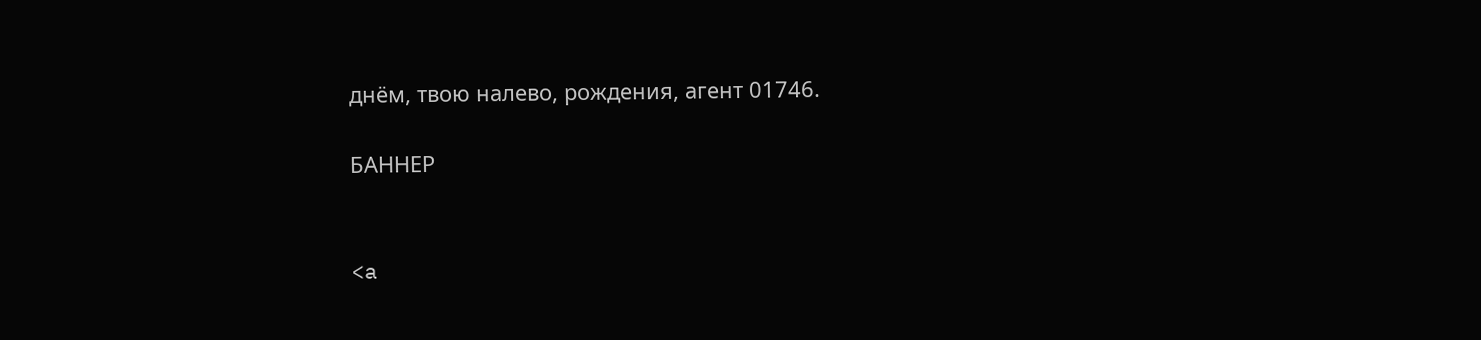днём, твою налево, рождения, агент 01746.

БАННЕР


<a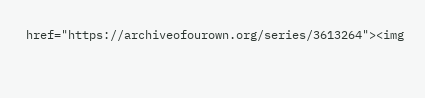href="https://archiveofourown.org/series/3613264"><img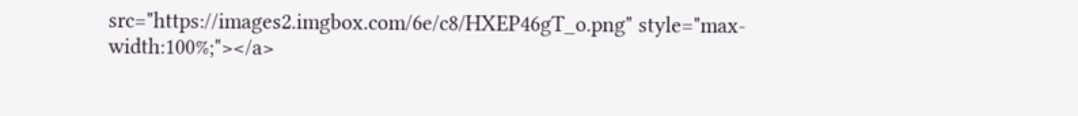src="https://images2.imgbox.com/6e/c8/HXEP46gT_o.png" style="max-width:100%;"></a>